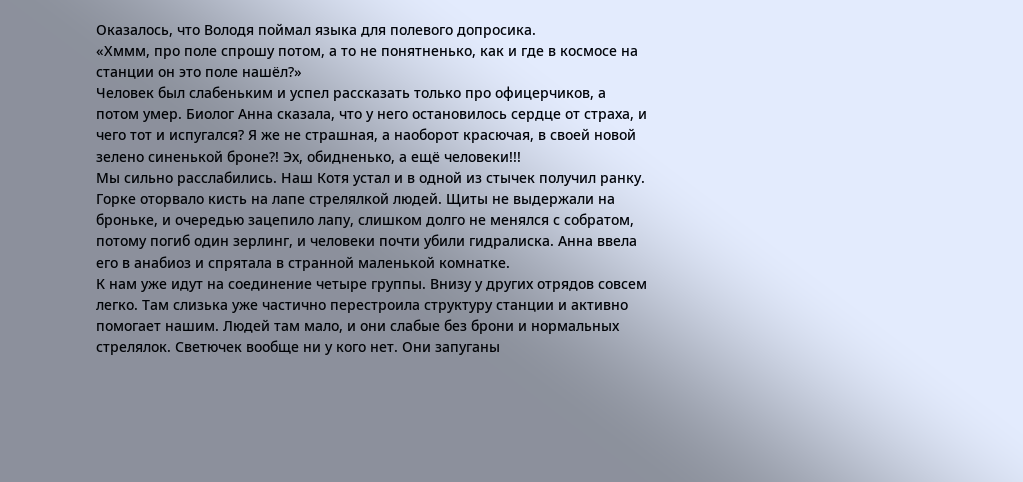Оказалось, что Володя поймал языка для полевого допросика.
«Хммм, про поле спрошу потом, а то не понятненько, как и где в космосе на станции он это поле нашёл?»
Человек был слабеньким и успел рассказать только про офицерчиков, а потом умер. Биолог Анна сказала, что у него остановилось сердце от страха, и чего тот и испугался? Я же не страшная, а наоборот красючая, в своей новой зелено синенькой броне⁈ Эх, обидненько, а ещё человеки!!!
Мы сильно расслабились. Наш Котя устал и в одной из стычек получил ранку. Горке оторвало кисть на лапе стрелялкой людей. Щиты не выдержали на броньке, и очередью зацепило лапу, слишком долго не менялся с собратом, потому погиб один зерлинг, и человеки почти убили гидралиска. Анна ввела его в анабиоз и спрятала в странной маленькой комнатке.
К нам уже идут на соединение четыре группы. Внизу у других отрядов совсем легко. Там слизька уже частично перестроила структуру станции и активно помогает нашим. Людей там мало, и они слабые без брони и нормальных стрелялок. Светючек вообще ни у кого нет. Они запуганы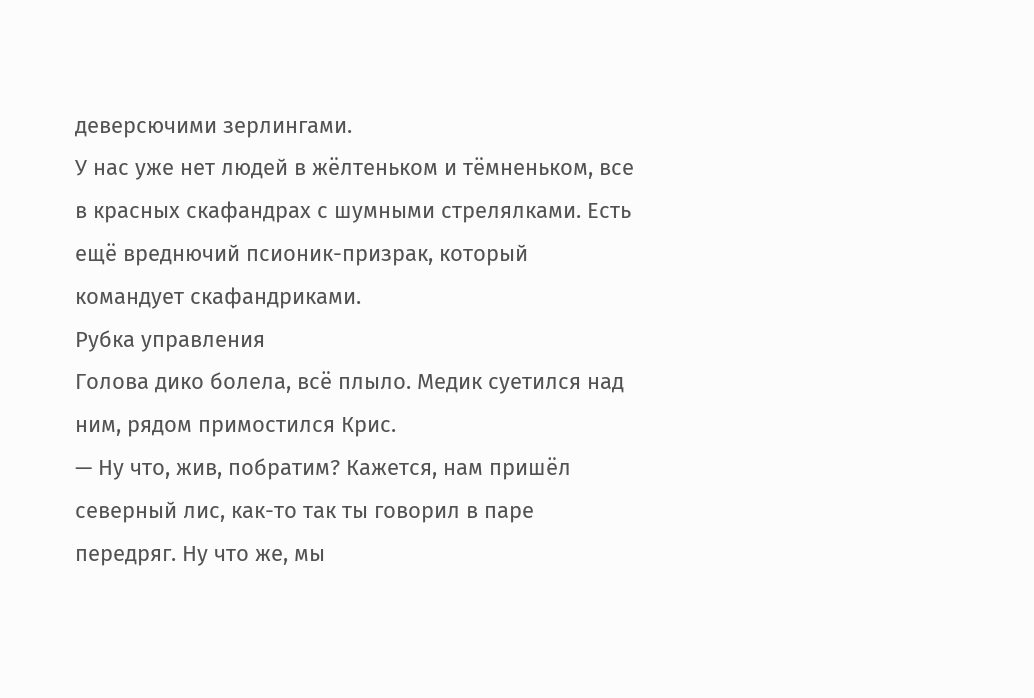деверсючими зерлингами.
У нас уже нет людей в жёлтеньком и тёмненьком, все в красных скафандрах с шумными стрелялками. Есть ещё вреднючий псионик-призрак, который командует скафандриками.
Рубка управления
Голова дико болела, всё плыло. Медик суетился над ним, рядом примостился Крис.
— Ну что, жив, побратим? Кажется, нам пришёл северный лис, как-то так ты говорил в паре передряг. Ну что же, мы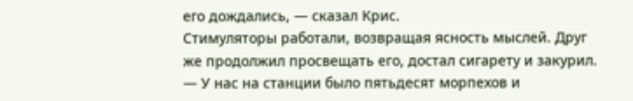его дождались, — сказал Крис.
Стимуляторы работали, возвращая ясность мыслей. Друг же продолжил просвещать его, достал сигарету и закурил.
— У нас на станции было пятьдесят морпехов и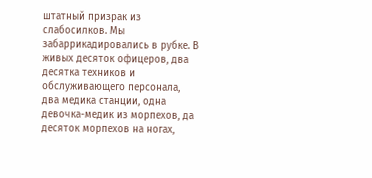штатный призрак из слабосилков. Мы забаррикадировались в рубке. В живых десяток офицеров, два десятка техников и обслуживающего персонала, два медика станции, одна девочка-медик из морпехов, да десяток морпехов на ногах,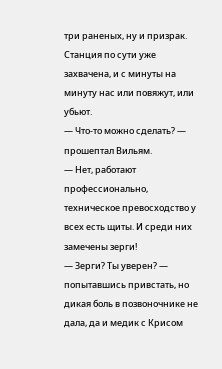три раненых, ну и призрак. Станция по сути уже захвачена, и с минуты на минуту нас или повяжут, или убьют.
— Что-то можно сделать? — прошептал Вильям.
— Нет, работают профессионально, техническое превосходство у всех есть щиты. И среди них замечены зерги!
— Зерги? Ты уверен? — попытавшись привстать, но дикая боль в позвоночнике не дала, да и медик с Крисом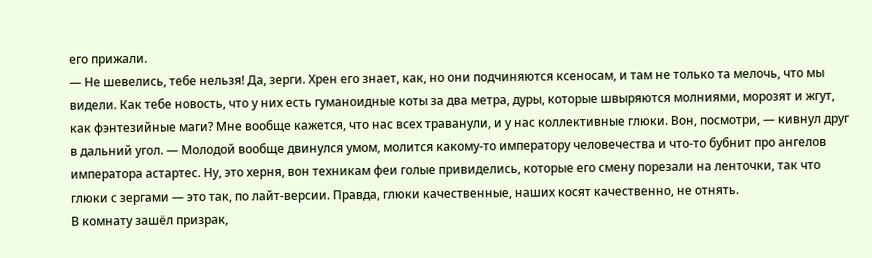его прижали.
— Не шевелись, тебе нельзя! Да, зерги. Хрен его знает, как, но они подчиняются ксеносам, и там не только та мелочь, что мы видели. Как тебе новость, что у них есть гуманоидные коты за два метра, дуры, которые швыряются молниями, морозят и жгут, как фэнтезийные маги? Мне вообще кажется, что нас всех траванули, и у нас коллективные глюки. Вон, посмотри, — кивнул друг в дальний угол. — Молодой вообще двинулся умом, молится какому-то императору человечества и что-то бубнит про ангелов императора астартес. Ну, это херня, вон техникам феи голые привиделись, которые его смену порезали на ленточки, так что глюки с зергами — это так, по лайт-версии. Правда, глюки качественные, наших косят качественно, не отнять.
В комнату зашёл призрак,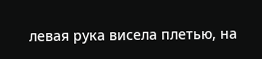левая рука висела плетью, на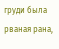груди была рваная рана,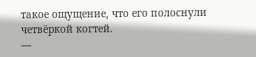такое ощущение, что его полоснули четвёркой когтей.
—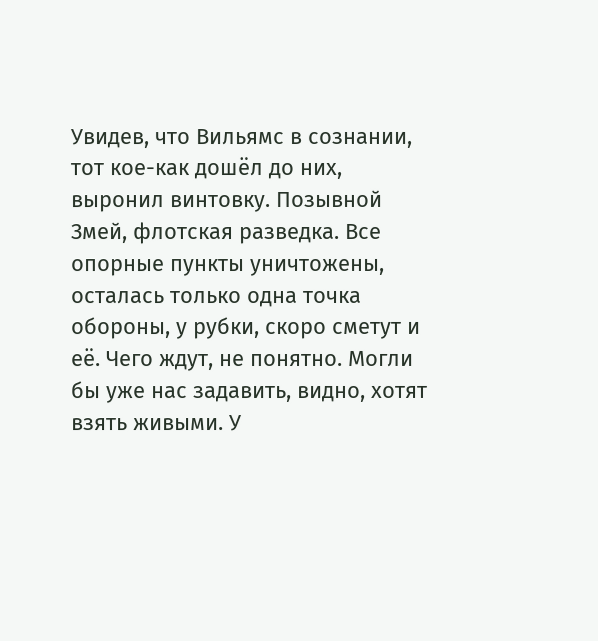Увидев, что Вильямс в сознании, тот кое-как дошёл до них, выронил винтовку. Позывной Змей, флотская разведка. Все опорные пункты уничтожены, осталась только одна точка обороны, у рубки, скоро сметут и её. Чего ждут, не понятно. Могли бы уже нас задавить, видно, хотят взять живыми. У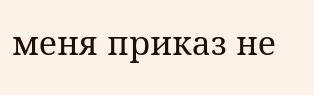меня приказ не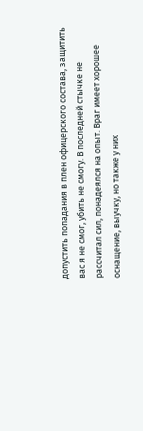допустить попадания в плен офицерского состава, защитить вас я не смог, убить не смогу. В последней стычке не рассчитал сил, понадеялся на опыт. Враг имеет хорошее оснащение, выучку, но также у них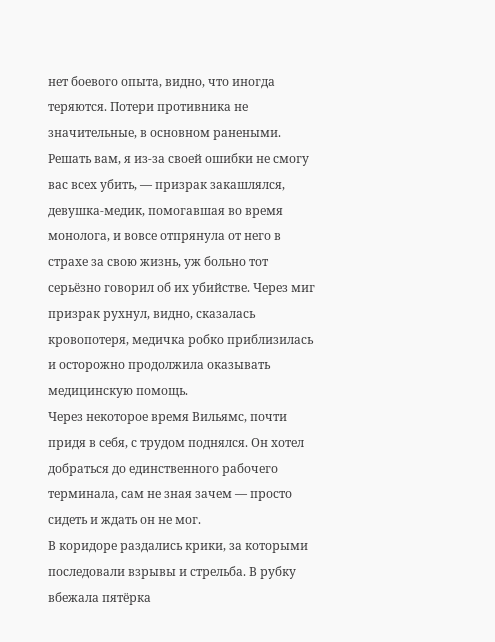нет боевого опыта, видно, что иногда теряются. Потери противника не значительные, в основном ранеными. Решать вам, я из-за своей ошибки не смогу вас всех убить, — призрак закашлялся, девушка-медик, помогавшая во время монолога, и вовсе отпрянула от него в страхе за свою жизнь, уж больно тот серьёзно говорил об их убийстве. Через миг призрак рухнул, видно, сказалась кровопотеря, медичка робко приблизилась и осторожно продолжила оказывать медицинскую помощь.
Через некоторое время Вильямс, почти придя в себя, с трудом поднялся. Он хотел добраться до единственного рабочего терминала, сам не зная зачем — просто сидеть и ждать он не мог.
В коридоре раздались крики, за которыми последовали взрывы и стрельба. В рубку вбежала пятёрка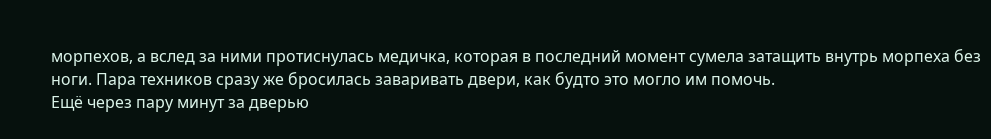морпехов, а вслед за ними протиснулась медичка, которая в последний момент сумела затащить внутрь морпеха без ноги. Пара техников сразу же бросилась заваривать двери, как будто это могло им помочь.
Ещё через пару минут за дверью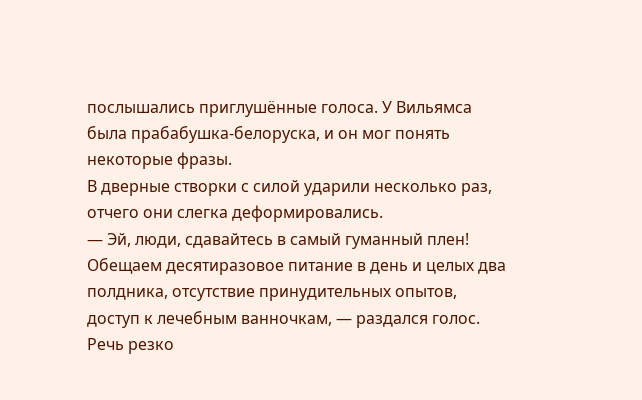послышались приглушённые голоса. У Вильямса была прабабушка-белоруска, и он мог понять некоторые фразы.
В дверные створки с силой ударили несколько раз, отчего они слегка деформировались.
— Эй, люди, сдавайтесь в самый гуманный плен! Обещаем десятиразовое питание в день и целых два полдника, отсутствие принудительных опытов, доступ к лечебным ванночкам, — раздался голос.
Речь резко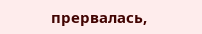прервалась,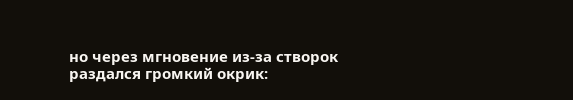но через мгновение из-за створок раздался громкий окрик: